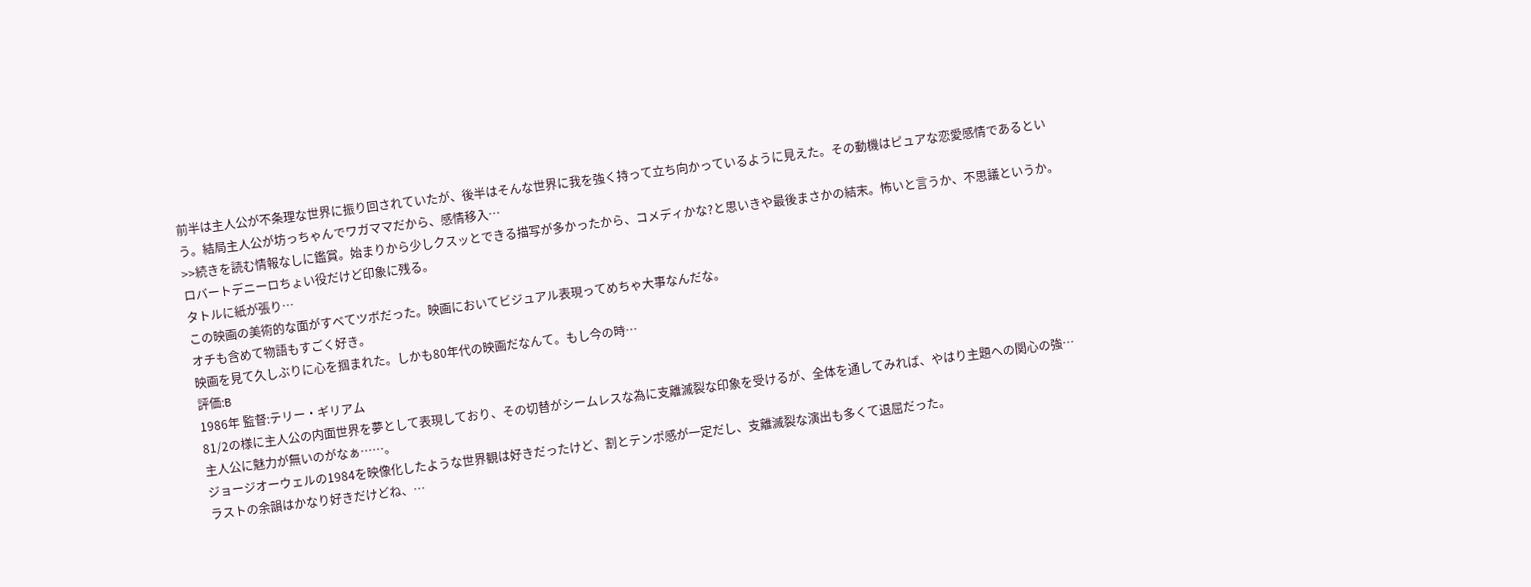前半は主人公が不条理な世界に振り回されていたが、後半はそんな世界に我を強く持って立ち向かっているように見えた。その動機はピュアな恋愛感情であるという。結局主人公が坊っちゃんでワガママだから、感情移入…
>>続きを読む情報なしに鑑賞。始まりから少しクスッとできる描写が多かったから、コメディかな?と思いきや最後まさかの結末。怖いと言うか、不思議というか。ロバートデニーロちょい役だけど印象に残る。
タトルに紙が張り…
この映画の美術的な面がすべてツボだった。映画においてビジュアル表現ってめちゃ大事なんだな。
オチも含めて物語もすごく好き。
映画を見て久しぶりに心を掴まれた。しかも80年代の映画だなんて。もし今の時…
評価:B
1986年 監督:テリー・ギリアム
81/2の様に主人公の内面世界を夢として表現しており、その切替がシームレスな為に支離滅裂な印象を受けるが、全体を通してみれば、やはり主題への関心の強…
主人公に魅力が無いのがなぁ……。
ジョージオーウェルの1984を映像化したような世界観は好きだったけど、割とテンポ感が一定だし、支離滅裂な演出も多くて退屈だった。
ラストの余韻はかなり好きだけどね、…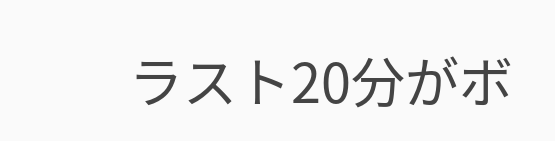ラスト20分がボ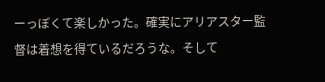ーっぽくて楽しかった。確実にアリアスター監督は着想を得ているだろうな。そして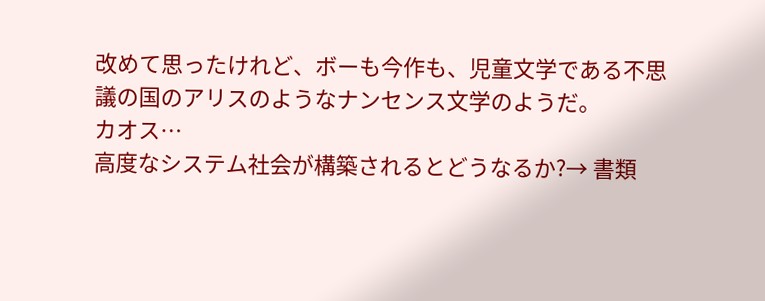改めて思ったけれど、ボーも今作も、児童文学である不思議の国のアリスのようなナンセンス文学のようだ。
カオス…
高度なシステム社会が構築されるとどうなるか?→ 書類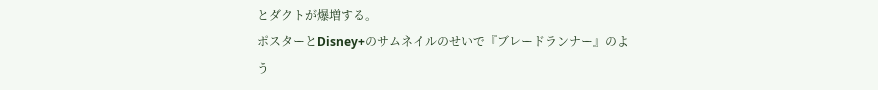とダクトが爆増する。
ポスターとDisney+のサムネイルのせいで『ブレードランナー』のよう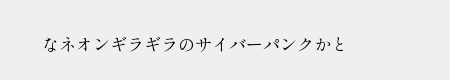なネオンギラギラのサイバーパンクかと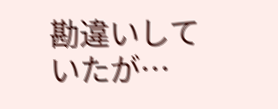勘違いしていたが…